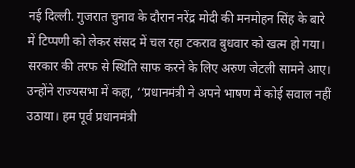नई दिल्ली. गुजरात चुनाव के दौरान नरेंद्र मोदी की मनमोहन सिंह के बारे में टिप्पणी को लेकर संसद में चल रहा टकराव बुधवार को खत्म हो गया। सरकार की तरफ से स्थिति साफ करने के लिए अरुण जेटली सामने आए। उन्होंने राज्यसभा में कहा, ‘‘प्रधानमंत्री ने अपने भाषण में कोई सवाल नहीं उठाया। हम पूर्व प्रधानमंत्री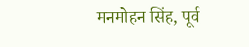मनमोहन सिंह, पूर्व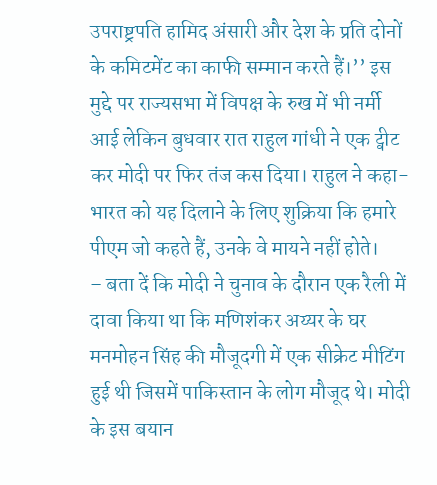उपराष्ट्रपति हामिद अंसारी और देश के प्रति दोनों के कमिटमेंट का काफी सम्मान करते हैं।’’ इस मुद्दे पर राज्यसभा में विपक्ष के रुख में भी नर्मी आई लेकिन बुधवार रात राहुल गांधी ने एक ट्वीट कर मोदी पर फिर तंज कस दिया। राहुल ने कहा- भारत को यह दिलाने के लिए शुक्रिया कि हमारे पीएम जो कहते हैं, उनके वे मायने नहीं होते।
– बता दें कि मोदी ने चुनाव के दौरान एक रैली में दावा किया था कि मणिशंकर अय्यर के घर मनमोहन सिंह की मौजूदगी में एक सीक्रेट मीटिंग हुई थी जिसमें पाकिस्तान के लोग मौजूद थे। मोदी के इस बयान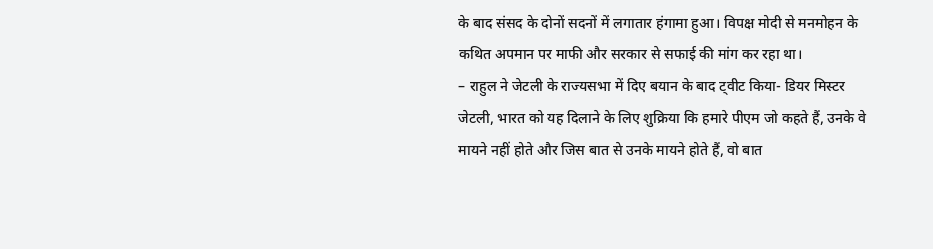के बाद संसद के दोनों सदनों में लगातार हंगामा हुआ। विपक्ष मोदी से मनमोहन के कथित अपमान पर माफी और सरकार से सफाई की मांग कर रहा था।
– राहुल ने जेटली के राज्यसभा में दिए बयान के बाद ट्वीट किया- डियर मिस्टर जेटली, भारत को यह दिलाने के लिए शुक्रिया कि हमारे पीएम जो कहते हैं, उनके वे मायने नहीं होते और जिस बात से उनके मायने होते हैं, वो बात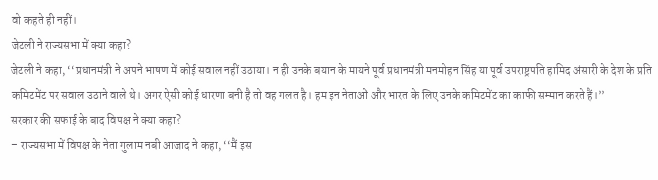वो कहते ही नहीं।
जेटली ने राज्यसभा में क्या कहा?
जेटली ने कहा, ‘‘प्रधानमंत्री ने अपने भाषण में कोई सवाल नहीं उठाया। न ही उनके बयान के मायने पूर्व प्रधानमंत्री मनमोहन सिंह या पूर्व उपराष्ट्रपति हामिद अंसारी के देश के प्रति कमिटमेंट पर सवाल उठाने वाले थे। अगर ऐसी कोई धारणा बनी है तो वह गलत है। हम इन नेताओं और भारत के लिए उनके कमिटमेंट का काफी सम्मान करते हैं।’’
सरकार की सफाई के बाद विपक्ष ने क्या कहा?
– राज्यसभा में विपक्ष के नेता गुलाम नबी आजाद ने कहा, ‘‘मैं इस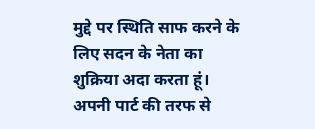मुद्दे पर स्थिति साफ करने के लिए सदन के नेता का शुक्रिया अदा करता हूं। अपनी पार्ट की तरफ से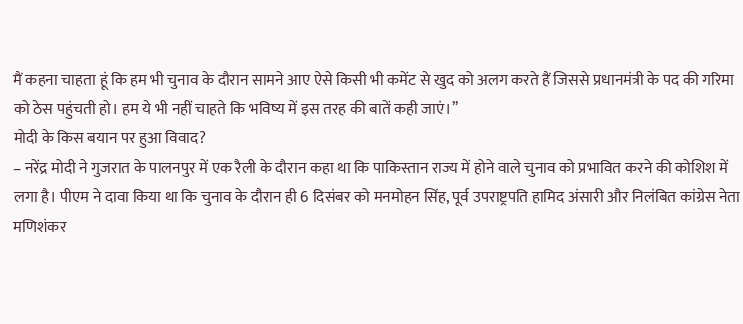मैं कहना चाहता हूं कि हम भी चुनाव के दौरान सामने आए ऐसे किसी भी कमेंट से खुद को अलग करते हैं जिससे प्रधानमंत्री के पद की गरिमा को ठेस पहुंचती हो। हम ये भी नहीं चाहते कि भविष्य में इस तरह की बातें कही जाएं।’’
मोदी के किस बयान पर हुआ विवाद?
– नरेंद्र मोदी ने गुजरात के पालनपुर में एक रैली के दौरान कहा था कि पाकिस्तान राज्य में होने वाले चुनाव को प्रभावित करने की कोशिश में लगा है। पीएम ने दावा किया था कि चुनाव के दौरान ही 6 दिसंबर को मनमोहन सिंह, पूर्व उपराष्ट्रपति हामिद अंसारी और निलंबित कांग्रेस नेता मणिशंकर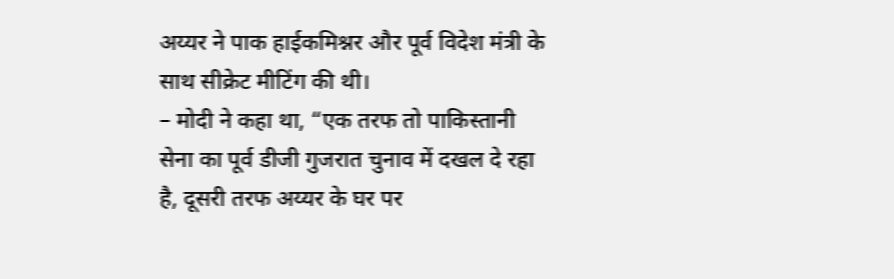अय्यर ने पाक हाईकमिश्नर और पूर्व विदेश मंत्री के साथ सीक्रेट मीटिंग की थी।
– मोदी ने कहा था, “एक तरफ तो पाकिस्तानी सेना का पूर्व डीजी गुजरात चुनाव में दखल दे रहा है, दूसरी तरफ अय्यर के घर पर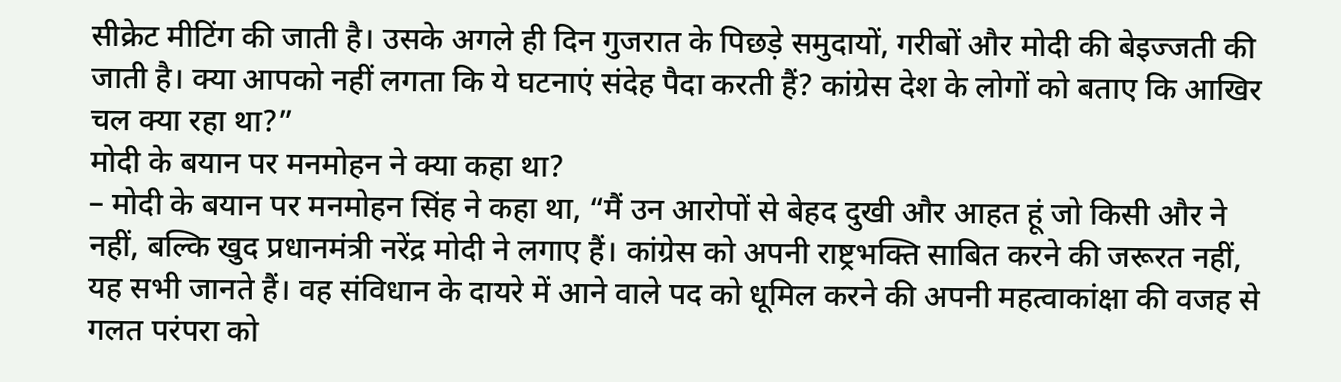सीक्रेट मीटिंग की जाती है। उसके अगले ही दिन गुजरात के पिछड़े समुदायों, गरीबों और मोदी की बेइज्जती की जाती है। क्या आपको नहीं लगता कि ये घटनाएं संदेह पैदा करती हैं? कांग्रेस देश के लोगों को बताए कि आखिर चल क्या रहा था?”
मोदी के बयान पर मनमोहन ने क्या कहा था?
– मोदी के बयान पर मनमोहन सिंह ने कहा था, “मैं उन आरोपों से बेहद दुखी और आहत हूं जो किसी और ने नहीं, बल्कि खुद प्रधानमंत्री नरेंद्र मोदी ने लगाए हैं। कांग्रेस को अपनी राष्ट्रभक्ति साबित करने की जरूरत नहीं, यह सभी जानते हैं। वह संविधान के दायरे में आने वाले पद को धूमिल करने की अपनी महत्वाकांक्षा की वजह से गलत परंपरा को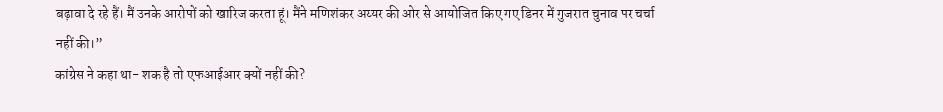बढ़ावा दे रहे हैं। मैं उनके आरोपों को खारिज करता हूं। मैंने मणिशंकर अय्यर की ओर से आयोजित किए गए डिनर में गुजरात चुनाव पर चर्चा नहीं की।”
कांग्रेस ने कहा था- शक है तो एफआईआर क्यों नहीं की?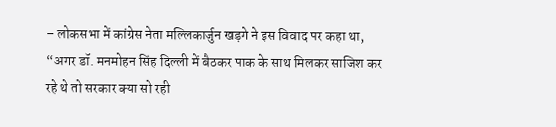– लोकसभा में कांग्रेस नेता मल्लिकार्जुन खड़गे ने इस विवाद पर कहा था, “अगर डॉ. मनमोहन सिंह दिल्ली में बैठकर पाक के साथ मिलकर साजिश कर रहे थे तो सरकार क्या सो रही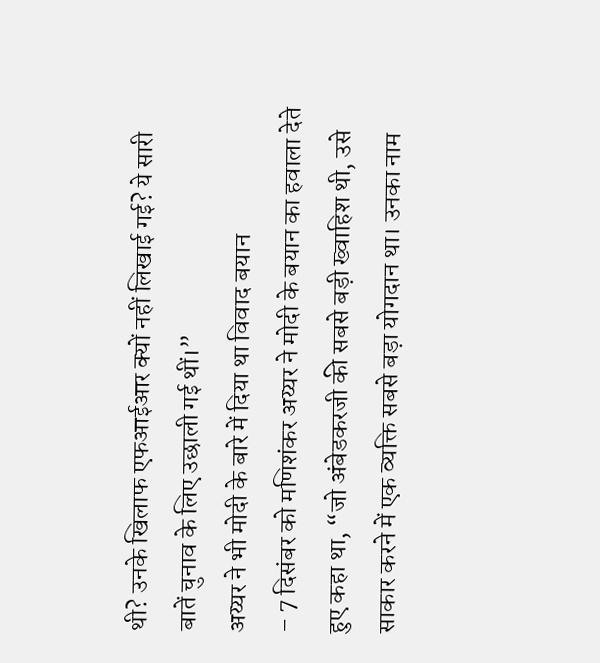थी? उनके खिलाफ एफआईआर क्यों नहीं लिखाई गई? ये सारी बातें चुनाव के लिए उछाली गई थीं।”
अय्यर ने भी मोदी के बारे में दिया था विवाद बयान
– 7 दिसंबर को मणिशंकर अय्यर ने मोदी के बयान का हवाला देते हुए कहा था, “जो अंबेडकरजी की सबसे बड़ी ख्वाहिश थी, उसे साकार करने में एक व्यक्ति सबसे बड़ा योगदान था। उनका नाम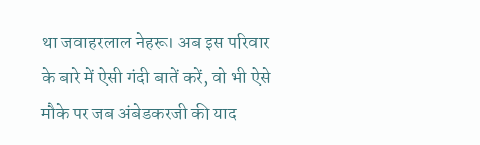था जवाहरलाल नेहरू। अब इस परिवार के बारे में ऐसी गंदी बातें करें, वो भी ऐसे मौके पर जब अंबेडकरजी की याद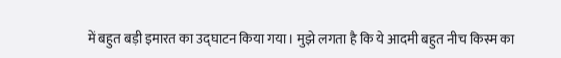में बहुत बड़ी इमारत का उद्घाटन किया गया। मुझे लगता है कि ये आदमी बहुत नीच किस्म का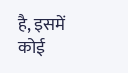है, इसमें कोई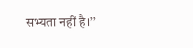सभ्यता नहीं है।’’